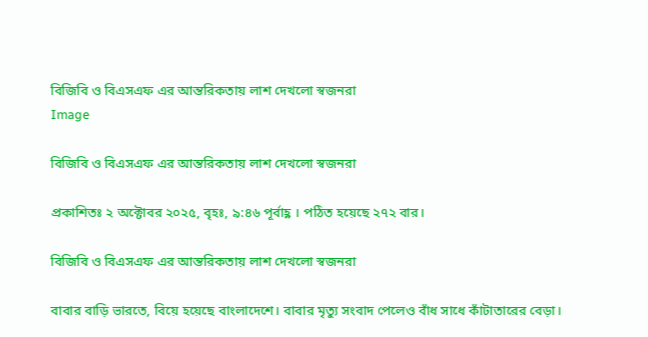বিজিবি ও বিএসএফ এর আন্তরিকতায় লাশ দেখলো স্বজনরা
Image

বিজিবি ও বিএসএফ এর আন্তরিকতায় লাশ দেখলো স্বজনরা

প্রকাশিতঃ ২ অক্টোবর ২০২৫, বৃহঃ, ৯:৪৬ পূর্বাহ্ণ । পঠিত হয়েছে ২৭২ বার।

বিজিবি ও বিএসএফ এর আন্তরিকতায় লাশ দেখলো স্বজনরা

বাবার বাড়ি ভারতে, বিয়ে হয়েছে বাংলাদেশে। বাবার মৃত্যু সংবাদ পেলেও বাঁধ সাধে কাঁটাতারের বেড়া।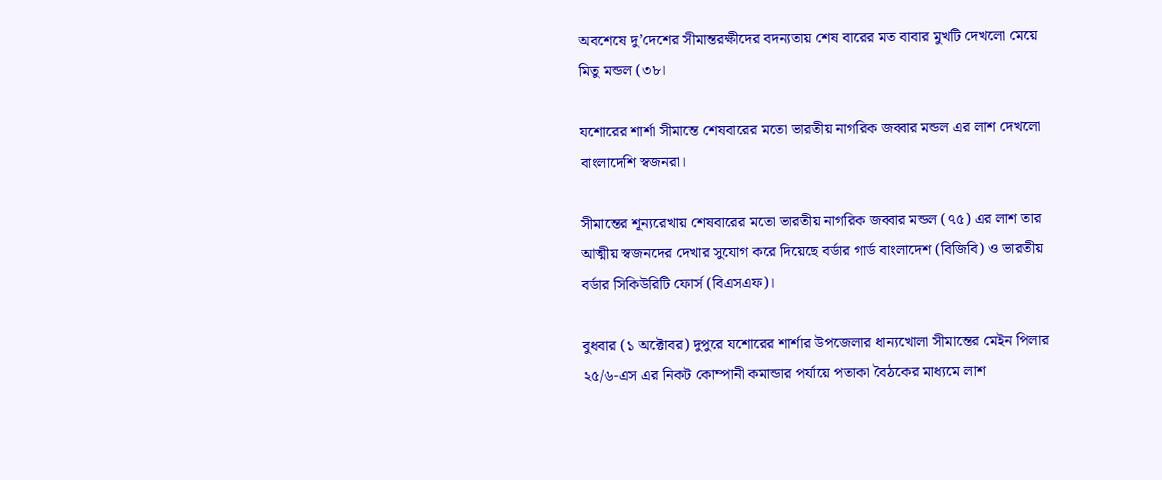অবশেষে দু’দেশের সীমান্তরক্ষীদের বদন্যতায় শেষ বারের মত বাবার মুখটি দেখলো মেয়ে মিতু মন্ডল (৩৮।

যশোরের শার্শা সীমান্তে শেষবারের মতো ভারতীয় নাগরিক জব্বার মন্ডল এর লাশ দেখলো বাংলাদেশি স্বজনরা।

সীমান্তের শূন্যরেখায় শেষবারের মতো ভারতীয় নাগরিক জব্বার মন্ডল (৭৫) এর লাশ তার আত্মীয় স্বজনদের দেখার সুযোগ করে দিয়েছে বর্ডার গার্ড বাংলাদেশ (বিজিবি) ও ভারতীয় বর্ডার সিকিউরিটি ফোর্স (বিএসএফ)।

বুধবার (১ অক্টোবর) দুপুরে যশোরের শার্শার উপজেলার ধান্যখোলা সীমান্তের মেইন পিলার ২৫/৬-এস এর নিকট কোম্পানী কমান্ডার পর্যায়ে পতাকা বৈঠকের মাধ্যমে লাশ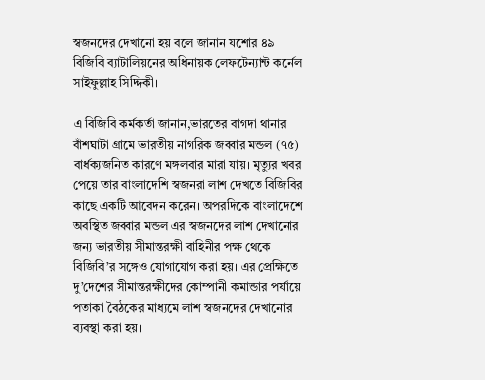স্বজনদের দেখানো হয় বলে জানান যশোর ৪৯ বি‌জি‌বি ব্যাটালিয়নের অধিনায়ক লেফটেন্যান্ট কর্নেল সাইফুল্লাহ সিদ্দিকী।

এ বিজিবি কর্মকর্তা জানান,ভারতের বাগদা থানার বাঁশঘাটা গ্রামে ভারতীয় নাগরিক জব্বার মন্ডল (৭৫) বার্ধক্যজনিত কারণে মঙ্গলবার মারা যায়। মৃত্যুর খবর পেয়ে তার বাংলাদেশি স্বজনরা লাশ দেখতে বিজিবির কাছে একটি আবেদন করেন। অপরদিকে বাংলাদেশে অবস্থিত জব্বার মন্ডল এর স্বজনদের লাশ দেখানোর জন্য ভারতীয় সীমান্তরক্ষী বাহিনীর পক্ষ থেকে বিজিবি’র সঙ্গেও যোগাযোগ করা হয়। এর প্রেক্ষিতে দু’দেশের সীমান্তরক্ষীদের কোম্পানী কমান্ডার পর্যায়ে পতাকা বৈঠকের মাধ্যমে লাশ স্বজনদের দেখানোর ব্যবস্থা করা হয়।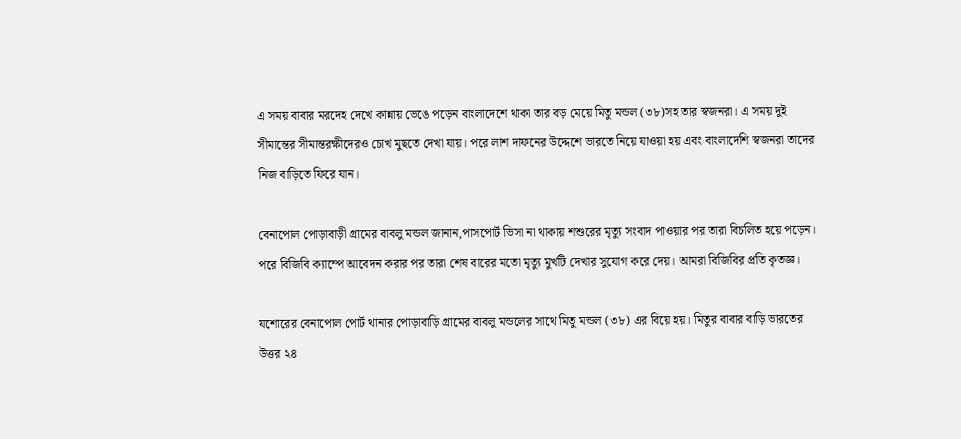এ সময় বাবার মরদেহ দেখে কান্নায় ভেঙে পড়েন বাংলাদেশে থাকা তার বড় মেয়ে মিতু মন্ডল (৩৮)সহ তার স্বজনরা। এ সময় দুই সীমান্তের সীমান্তরক্ষীদেরও চোখ মুছতে দেখা যায়। পরে লাশ দাফনের উদ্দেশে ভারতে নিয়ে যাওয়া হয় এবং বাংলাদেশি স্বজনরা তাদের নিজ বাড়িতে ফিরে যান।

বেনাপোল পোড়াবাড়ী গ্রামের বাবলু মন্ডল জানান,পাসপোর্ট ভিসা না থাকায় শশুরের মৃত্যু সংবাদ পাওয়ার পর তারা বিচলিত হয়ে পড়েন। পরে বিজিবি ক্যাম্পে আবেদন করার পর তারা শেষ বারের মতো মৃত্যু মুখটি দেখার সুযোগ করে দেয়। আমরা বিজিবির প্রতি কৃতজ্ঞ।

যশোরের বেনাপোল পোর্ট থানার পোড়াবাড়ি গ্রামের বাবলু মন্ডলের সাথে মিতু মন্ডল (৩৮) এর বিয়ে হয়। মিতুর বাবার বাড়ি ভারতের উত্তর ২৪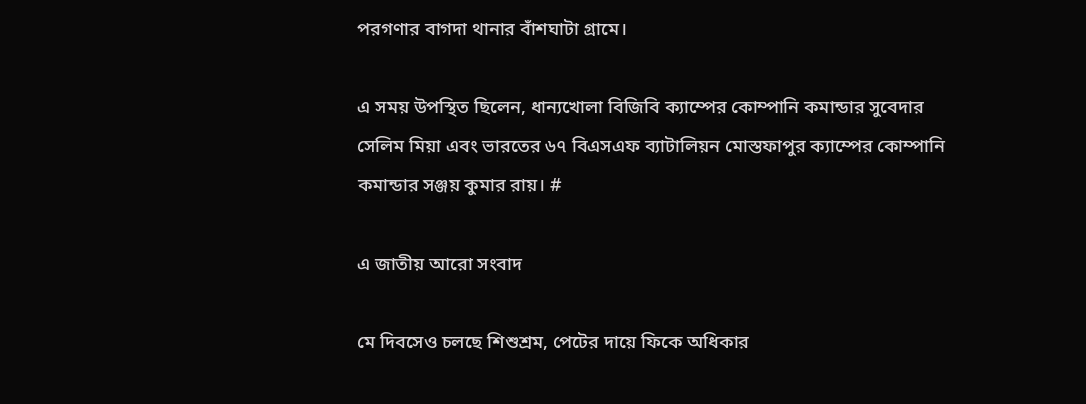পরগণার বাগদা থানার বাঁশঘাটা গ্রামে।

এ সময় উপস্থিত ছিলেন, ধান্যখোলা বিজিবি ক্যাম্পের কোম্পানি কমান্ডার সুবেদার সেলিম মিয়া এবং ভারতের ৬৭ বিএসএফ ব্যাটালিয়ন মোস্তফাপুর ক্যাম্পের কোম্পানি কমান্ডার সঞ্জয় কুমার রায়। #

এ জাতীয় আরো সংবাদ

মে দিবসেও চলছে শিশুশ্রম, পেটের দায়ে ফিকে অধিকার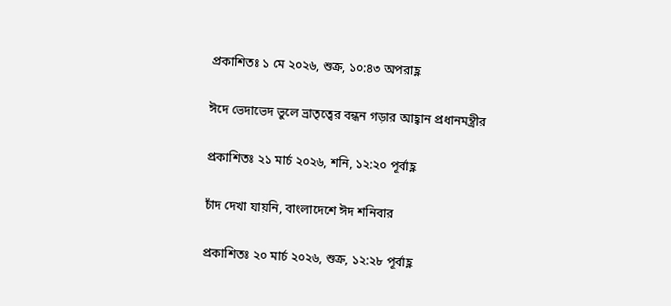প্রকাশিতঃ ১ মে ২০২৬, শুক্র, ১০:৪৩ অপরাহ্ণ

ঈদে ভেদাভেদ ভুলে ভ্রাতৃত্বের বন্ধন গড়ার আহ্বান প্রধানমন্ত্রীর

প্রকাশিতঃ ২১ মার্চ ২০২৬, শনি, ১২:২০ পূর্বাহ্ণ

চাঁদ দেখা যায়নি, বাংলাদেশে ঈদ শনিবার

প্রকাশিতঃ ২০ মার্চ ২০২৬, শুক্র, ১২:২৮ পূর্বাহ্ণ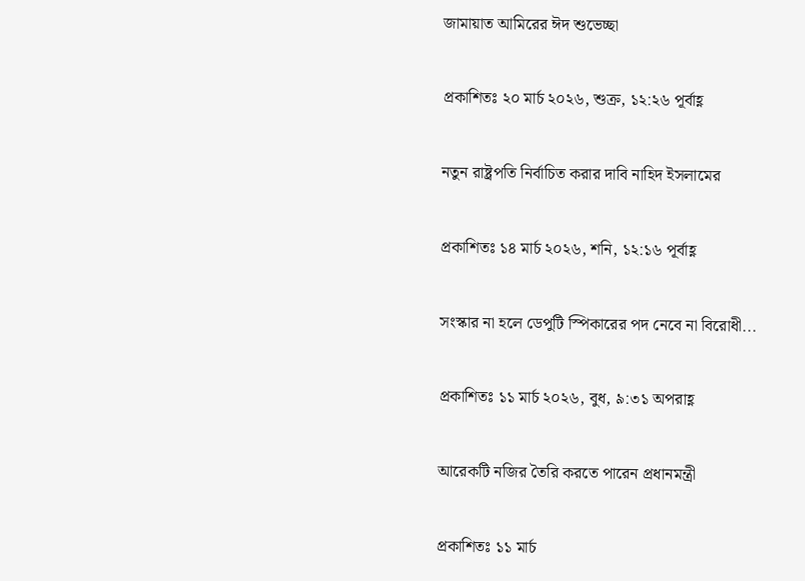জামায়াত আমিরের ঈদ শুভেচ্ছা

প্রকাশিতঃ ২০ মার্চ ২০২৬, শুক্র, ১২:২৬ পূর্বাহ্ণ

নতুন রাষ্ট্রপতি নির্বাচিত করার দাবি নাহিদ ইসলামের

প্রকাশিতঃ ১৪ মার্চ ২০২৬, শনি, ১২:১৬ পূর্বাহ্ণ

সংস্কার না হলে ডেপুটি স্পিকারের পদ নেবে না বিরোধী...

প্রকাশিতঃ ১১ মার্চ ২০২৬, বুধ, ৯:৩১ অপরাহ্ণ

আরেকটি নজির তৈরি করতে পারেন প্রধানমন্ত্রী

প্রকাশিতঃ ১১ মার্চ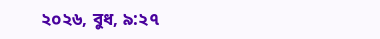২০২৬, বুধ, ৯:২৭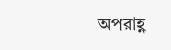অপরাহ্ণ